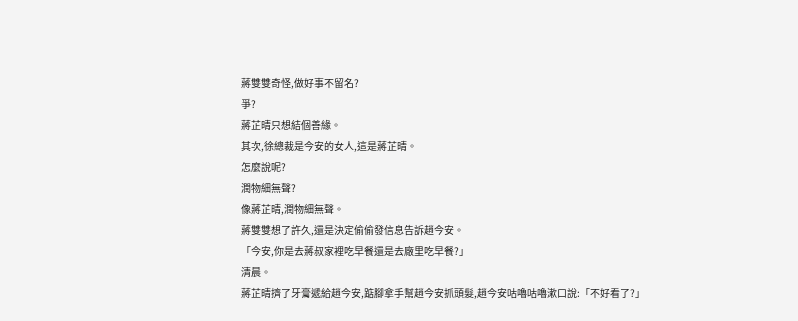蔣雙雙奇怪,做好事不留名?
爭?
蔣芷晴只想結個善緣。
其次,徐總裁是今安的女人,這是蔣芷晴。
怎麼說呢?
潤物細無聲?
像蔣芷晴,潤物細無聲。
蔣雙雙想了許久,還是決定偷偷發信息告訴趙今安。
「今安,你是去蔣叔家裡吃早餐還是去廠里吃早餐?」
清晨。
蔣芷晴擠了牙膏遞給趙今安,踮腳拿手幫趙今安抓頭髮,趙今安咕嚕咕嚕漱口說:「不好看了?」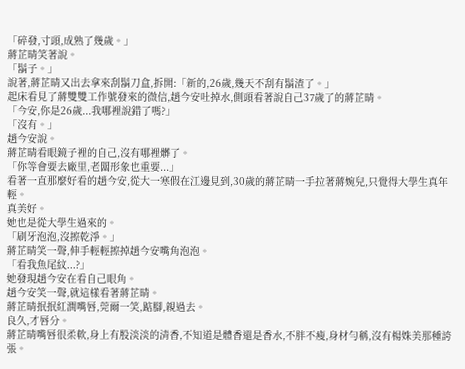「碎發,寸頭,成熟了幾歲。」
蔣芷晴笑著說。
「鬍子。」
說著,蔣芷晴又出去拿來刮鬍刀盒,拆開:「新的,26歲,幾天不刮有鬍渣了。」
起床看見了蔣雙雙工作號發來的微信,趙今安吐掉水,側頭看著說自己37歲了的蔣芷晴。
「今安,你是26歲...我哪裡說錯了嗎?」
「沒有。」
趙今安說。
蔣芷晴看眼鏡子裡的自己,沒有哪裡髒了。
「你等會要去廠里,老闆形象也重要...」
看著一直那麼好看的趙今安,從大一寒假在江邊見到,30歲的蔣芷晴一手拉著蔣婉兒,只覺得大學生真年輕。
真美好。
她也是從大學生過來的。
「刷牙泡泡,沒擦乾淨。」
蔣芷晴笑一聲,伸手輕輕擦掉趙今安嘴角泡泡。
「看我魚尾紋...?」
她發現趙今安在看自己眼角。
趙今安笑一聲,就這樣看著蔣芷晴。
蔣芷晴抿抿紅潤嘴唇,莞爾一笑,踮腳,親過去。
良久,才唇分。
蔣芷晴嘴唇很柔軟,身上有股淡淡的清香,不知道是體香還是香水,不胖不瘦,身材勻稱,沒有楊姝美那種誇張。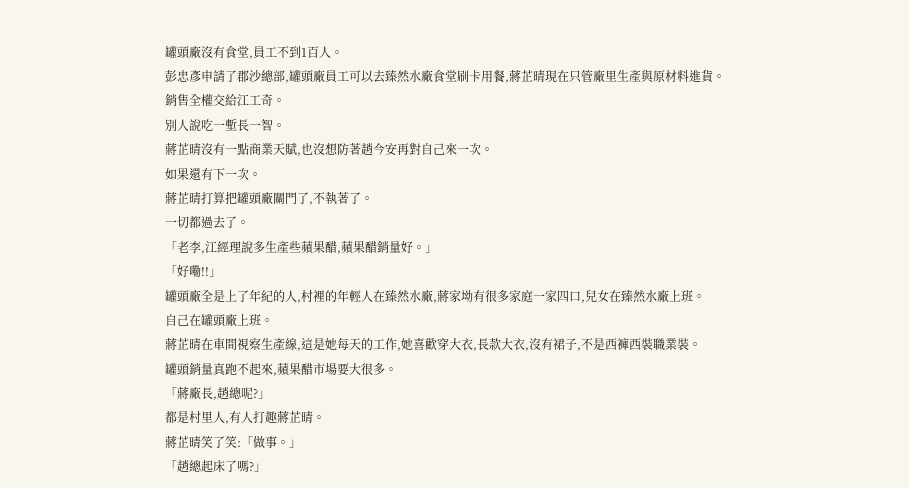罐頭廠沒有食堂,員工不到1百人。
彭忠彥申請了郡沙總部,罐頭廠員工可以去臻然水廠食堂刷卡用餐,蔣芷晴現在只管廠里生產與原材料進貨。
銷售全權交給江工奇。
別人說吃一塹長一智。
蔣芷晴沒有一點商業天賦,也沒想防著趙今安再對自己來一次。
如果還有下一次。
蔣芷晴打算把罐頭廠關門了,不執著了。
一切都過去了。
「老李,江經理說多生產些蘋果醋,蘋果醋銷量好。」
「好嘞!!」
罐頭廠全是上了年紀的人,村裡的年輕人在臻然水廠,蔣家坳有很多家庭一家四口,兒女在臻然水廠上班。
自己在罐頭廠上班。
蔣芷晴在車間視察生產線,這是她每天的工作,她喜歡穿大衣,長款大衣,沒有裙子,不是西褲西裝職業裝。
罐頭銷量真跑不起來,蘋果醋市場要大很多。
「蔣廠長,趙總呢?」
都是村里人,有人打趣蔣芷晴。
蔣芷晴笑了笑:「做事。」
「趙總起床了嗎?」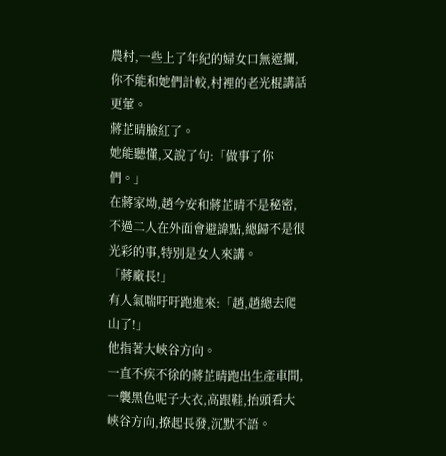農村,一些上了年紀的婦女口無遮攔,你不能和她們計較,村裡的老光棍講話更葷。
蔣芷晴臉紅了。
她能聽懂,又說了句:「做事了你們。」
在蔣家坳,趙今安和蔣芷晴不是秘密,不過二人在外面會避諱點,總歸不是很光彩的事,特別是女人來講。
「蔣廠長!」
有人氣喘吁吁跑進來:「趙,趙總去爬山了!」
他指著大峽谷方向。
一直不疾不徐的蔣芷晴跑出生產車間,一襲黑色呢子大衣,高跟鞋,抬頭看大峽谷方向,撩起長發,沉默不語。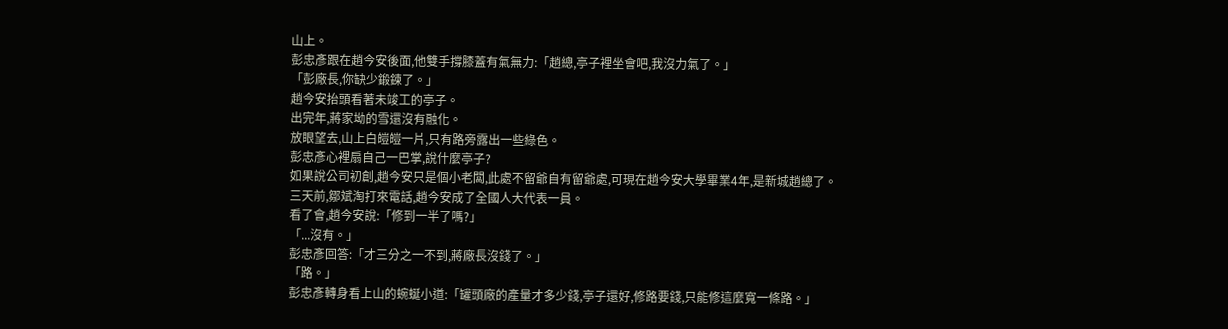山上。
彭忠彥跟在趙今安後面,他雙手撐膝蓋有氣無力:「趙總,亭子裡坐會吧,我沒力氣了。」
「彭廠長,你缺少鍛鍊了。」
趙今安抬頭看著未竣工的亭子。
出完年,蔣家坳的雪還沒有融化。
放眼望去,山上白皚皚一片,只有路旁露出一些綠色。
彭忠彥心裡扇自己一巴掌,說什麼亭子?
如果說公司初創,趙今安只是個小老闆,此處不留爺自有留爺處,可現在趙今安大學畢業4年,是新城趙總了。
三天前,鄒斌淘打來電話,趙今安成了全國人大代表一員。
看了會,趙今安說:「修到一半了嗎?」
「...沒有。」
彭忠彥回答:「才三分之一不到,蔣廠長沒錢了。」
「路。」
彭忠彥轉身看上山的蜿蜒小道:「罐頭廠的產量才多少錢,亭子還好,修路要錢,只能修這麼寬一條路。」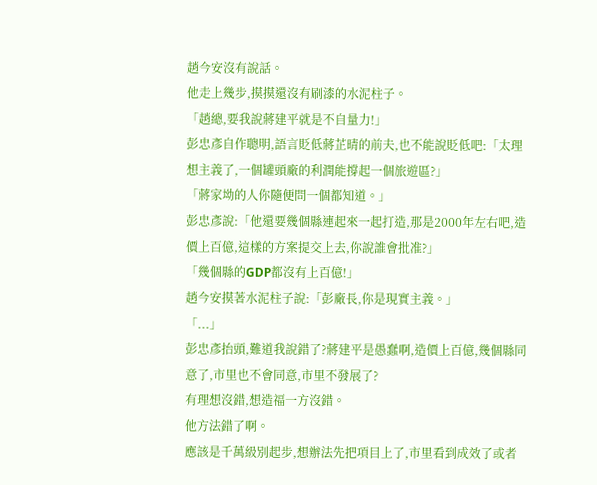趙今安沒有說話。
他走上幾步,摸摸還沒有刷漆的水泥柱子。
「趙總,要我說蔣建平就是不自量力!」
彭忠彥自作聰明,語言貶低蔣芷晴的前夫,也不能說貶低吧:「太理想主義了,一個罐頭廠的利潤能撐起一個旅遊區?」
「蔣家坳的人你隨便問一個都知道。」
彭忠彥說:「他還要幾個縣連起來一起打造,那是2000年左右吧,造價上百億,這樣的方案提交上去,你說誰會批准?」
「幾個縣的GDP都沒有上百億!」
趙今安摸著水泥柱子說:「彭廠長,你是現實主義。」
「...」
彭忠彥抬頭,難道我說錯了?蔣建平是愚蠢啊,造價上百億,幾個縣同意了,市里也不會同意,市里不發展了?
有理想沒錯,想造福一方沒錯。
他方法錯了啊。
應該是千萬級別起步,想辦法先把項目上了,市里看到成效了或者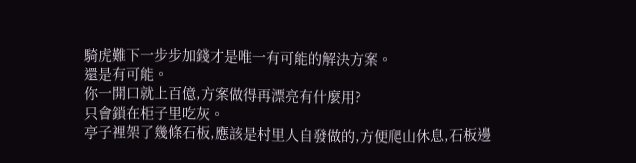騎虎難下一步步加錢才是唯一有可能的解決方案。
還是有可能。
你一開口就上百億,方案做得再漂亮有什麼用?
只會鎖在柜子里吃灰。
亭子裡架了幾條石板,應該是村里人自發做的,方便爬山休息,石板邊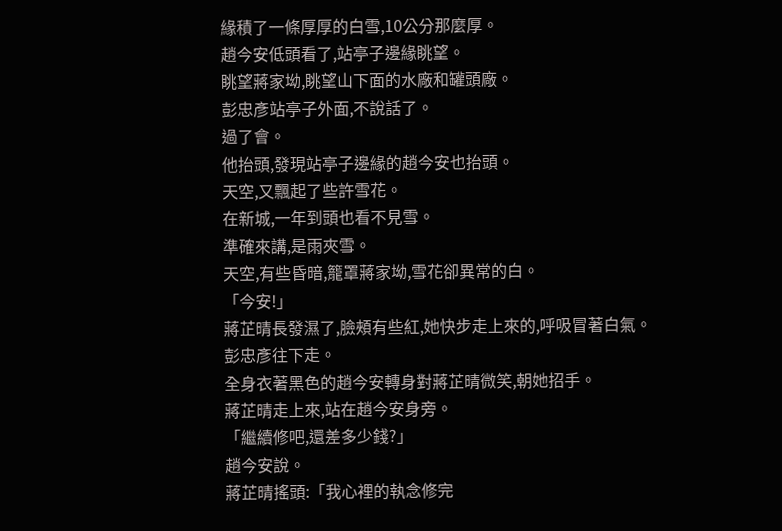緣積了一條厚厚的白雪,10公分那麼厚。
趙今安低頭看了,站亭子邊緣眺望。
眺望蔣家坳,眺望山下面的水廠和罐頭廠。
彭忠彥站亭子外面,不說話了。
過了會。
他抬頭,發現站亭子邊緣的趙今安也抬頭。
天空,又飄起了些許雪花。
在新城,一年到頭也看不見雪。
準確來講,是雨夾雪。
天空,有些昏暗,籠罩蔣家坳,雪花卻異常的白。
「今安!」
蔣芷晴長發濕了,臉頰有些紅,她快步走上來的,呼吸冒著白氣。
彭忠彥往下走。
全身衣著黑色的趙今安轉身對蔣芷晴微笑,朝她招手。
蔣芷晴走上來,站在趙今安身旁。
「繼續修吧,還差多少錢?」
趙今安說。
蔣芷晴搖頭:「我心裡的執念修完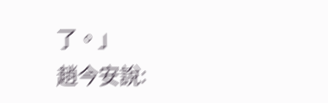了。」
趙今安說: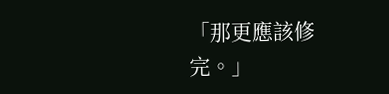「那更應該修完。」